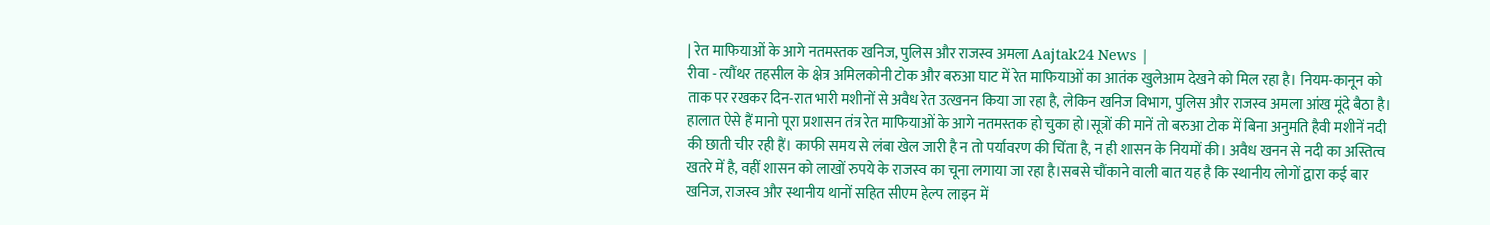| रेत माफियाओं के आगे नतमस्तक खनिज, पुलिस और राजस्व अमला Aajtak24 News |
रीवा - त्यौंथर तहसील के क्षेत्र अमिलकोनी टोक और बरुआ घाट में रेत माफियाओं का आतंक खुलेआम देखने को मिल रहा है। नियम-कानून को ताक पर रखकर दिन-रात भारी मशीनों से अवैध रेत उत्खनन किया जा रहा है, लेकिन खनिज विभाग, पुलिस और राजस्व अमला आंख मूंदे बैठा है। हालात ऐसे हैं मानो पूरा प्रशासन तंत्र रेत माफियाओं के आगे नतमस्तक हो चुका हो।सूत्रों की मानें तो बरुआ टोक में बिना अनुमति हैवी मशीनें नदी की छाती चीर रही हैं। काफी समय से लंबा खेल जारी है न तो पर्यावरण की चिंता है, न ही शासन के नियमों की। अवैध खनन से नदी का अस्तित्व खतरे में है, वहीं शासन को लाखों रुपये के राजस्व का चूना लगाया जा रहा है।सबसे चौंकाने वाली बात यह है कि स्थानीय लोगों द्वारा कई बार खनिज, राजस्व और स्थानीय थानों सहित सीएम हेल्प लाइन में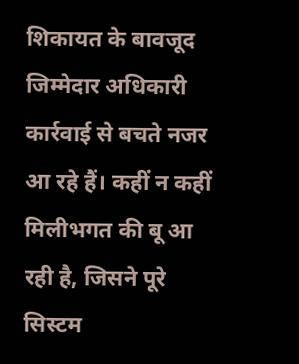शिकायत के बावजूद जिम्मेदार अधिकारी कार्रवाई से बचते नजर आ रहे हैं। कहीं न कहीं मिलीभगत की बू आ रही है, जिसने पूरे सिस्टम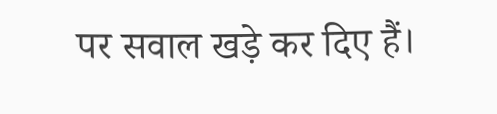पर सवाल खड़े कर दिए हैं।